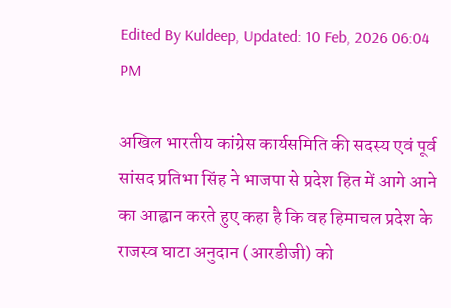Edited By Kuldeep, Updated: 10 Feb, 2026 06:04 PM

अखिल भारतीय कांग्रेस कार्यसमिति की सदस्य एवं पूर्व सांसद प्रतिभा सिंह ने भाजपा से प्रदेश हित में आगे आने का आह्वान करते हुए कहा है कि वह हिमाचल प्रदेश के राजस्व घाटा अनुदान (आरडीजी) को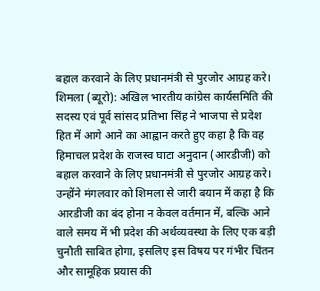बहाल करवाने के लिए प्रधानमंत्री से पुरजोर आग्रह करे।
शिमला (ब्यूरो): अखिल भारतीय कांग्रेस कार्यसमिति की सदस्य एवं पूर्व सांसद प्रतिभा सिंह ने भाजपा से प्रदेश हित में आगे आने का आह्वान करते हुए कहा है कि वह हिमाचल प्रदेश के राजस्व घाटा अनुदान (आरडीजी) को बहाल करवाने के लिए प्रधानमंत्री से पुरजोर आग्रह करे। उन्होंने मंगलवार को शिमला से जारी बयान में कहा है कि आरडीजी का बंद होना न केवल वर्तमान में, बल्कि आने वाले समय में भी प्रदेश की अर्थव्यवस्था के लिए एक बड़ी चुनौती साबित होगा, इसलिए इस विषय पर गंभीर चिंतन और सामूहिक प्रयास की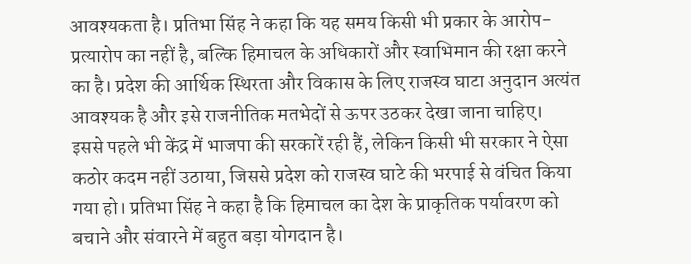आवश्यकता है। प्रतिभा सिंह ने कहा कि यह समय किसी भी प्रकार के आरोप-प्रत्यारोप का नहीं है, बल्कि हिमाचल के अधिकारों और स्वाभिमान की रक्षा करने का है। प्रदेश की आर्थिक स्थिरता और विकास के लिए राजस्व घाटा अनुदान अत्यंत आवश्यक है और इसे राजनीतिक मतभेदों से ऊपर उठकर देखा जाना चाहिए।
इससे पहले भी केंद्र में भाजपा की सरकारें रही हैं, लेकिन किसी भी सरकार ने ऐसा कठोर कदम नहीं उठाया, जिससे प्रदेश को राजस्व घाटे की भरपाई से वंचित किया गया हो। प्रतिभा सिंह ने कहा है कि हिमाचल का देश के प्राकृतिक पर्यावरण को बचाने और संवारने में बहुत बड़ा योगदान है।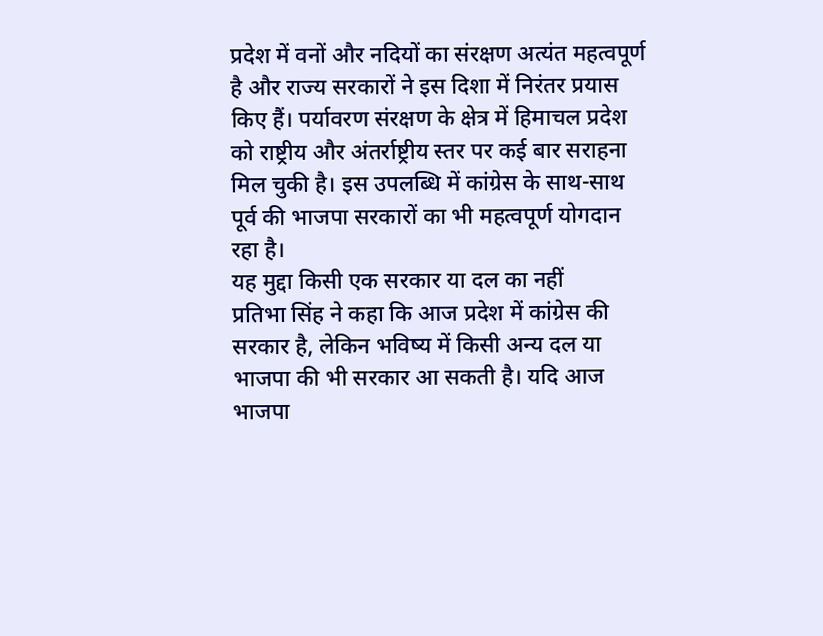प्रदेश में वनों और नदियों का संरक्षण अत्यंत महत्वपूर्ण है और राज्य सरकारों ने इस दिशा में निरंतर प्रयास किए हैं। पर्यावरण संरक्षण के क्षेत्र में हिमाचल प्रदेश को राष्ट्रीय और अंतर्राष्ट्रीय स्तर पर कई बार सराहना मिल चुकी है। इस उपलब्धि में कांग्रेस के साथ-साथ पूर्व की भाजपा सरकारों का भी महत्वपूर्ण योगदान रहा है।
यह मुद्दा किसी एक सरकार या दल का नहीं
प्रतिभा सिंह ने कहा कि आज प्रदेश में कांग्रेस की सरकार है, लेकिन भविष्य में किसी अन्य दल या भाजपा की भी सरकार आ सकती है। यदि आज भाजपा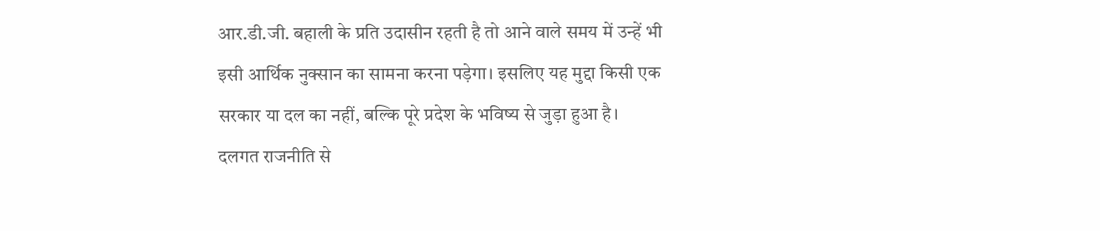आर.डी.जी. बहाली के प्रति उदासीन रहती है तो आने वाले समय में उन्हें भी इसी आर्थिक नुक्सान का सामना करना पड़ेगा। इसलिए यह मुद्दा किसी एक सरकार या दल का नहीं, बल्कि पूरे प्रदेश के भविष्य से जुड़ा हुआ है।
दलगत राजनीति से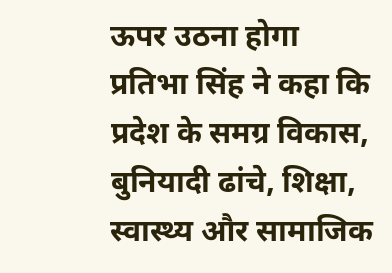ऊपर उठना होगा
प्रतिभा सिंह ने कहा कि प्रदेश के समग्र विकास, बुनियादी ढांचे, शिक्षा, स्वास्थ्य और सामाजिक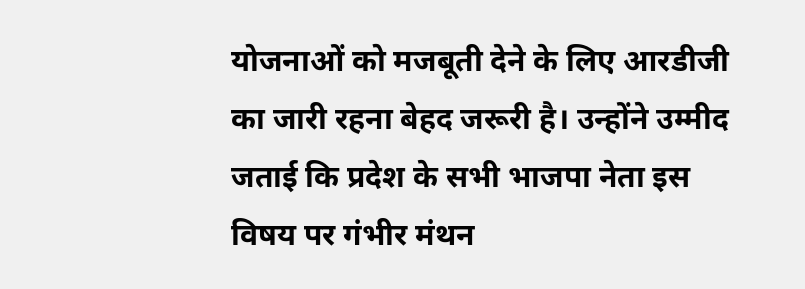योजनाओं को मजबूती देने के लिए आरडीजी का जारी रहना बेहद जरूरी है। उन्होंने उम्मीद जताई कि प्रदेश के सभी भाजपा नेता इस विषय पर गंभीर मंथन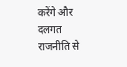करेंगे और दलगत राजनीति से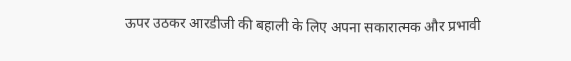ऊपर उठकर आरडीजी की बहाली के लिए अपना सकारात्मक और प्रभावी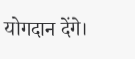योगदान देंगे।